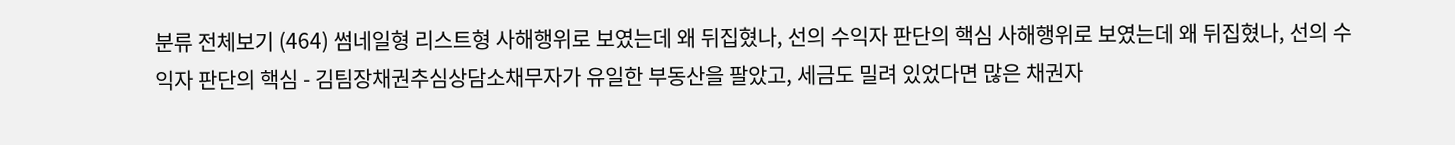분류 전체보기 (464) 썸네일형 리스트형 사해행위로 보였는데 왜 뒤집혔나, 선의 수익자 판단의 핵심 사해행위로 보였는데 왜 뒤집혔나, 선의 수익자 판단의 핵심 - 김팀장채권추심상담소채무자가 유일한 부동산을 팔았고, 세금도 밀려 있었다면 많은 채권자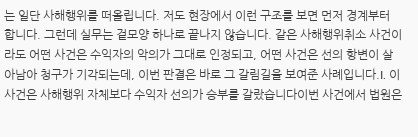는 일단 사해행위를 떠올립니다. 저도 현장에서 이런 구조를 보면 먼저 경계부터 합니다. 그런데 실무는 겉모양 하나로 끝나지 않습니다. 같은 사해행위취소 사건이라도 어떤 사건은 수익자의 악의가 그대로 인정되고, 어떤 사건은 선의 항변이 살아남아 청구가 기각되는데, 이번 판결은 바로 그 갈림길을 보여준 사례입니다.I. 이 사건은 사해행위 자체보다 수익자 선의가 승부를 갈랐습니다이번 사건에서 법원은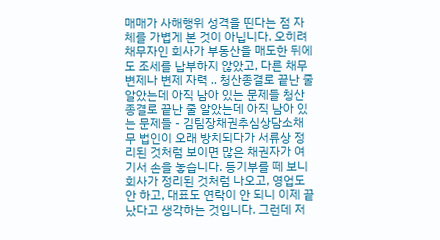매매가 사해행위 성격을 띤다는 점 자체를 가볍게 본 것이 아닙니다. 오히려 채무자인 회사가 부동산을 매도한 뒤에도 조세를 납부하지 않았고, 다른 채무 변제나 변제 자력 .. 청산종결로 끝난 줄 알았는데 아직 남아 있는 문제들 청산종결로 끝난 줄 알았는데 아직 남아 있는 문제들 - 김팀장채권추심상담소채무 법인이 오래 방치되다가 서류상 정리된 것처럼 보이면 많은 채권자가 여기서 손을 놓습니다. 등기부를 떼 보니 회사가 정리된 것처럼 나오고, 영업도 안 하고, 대표도 연락이 안 되니 이제 끝났다고 생각하는 것입니다. 그런데 저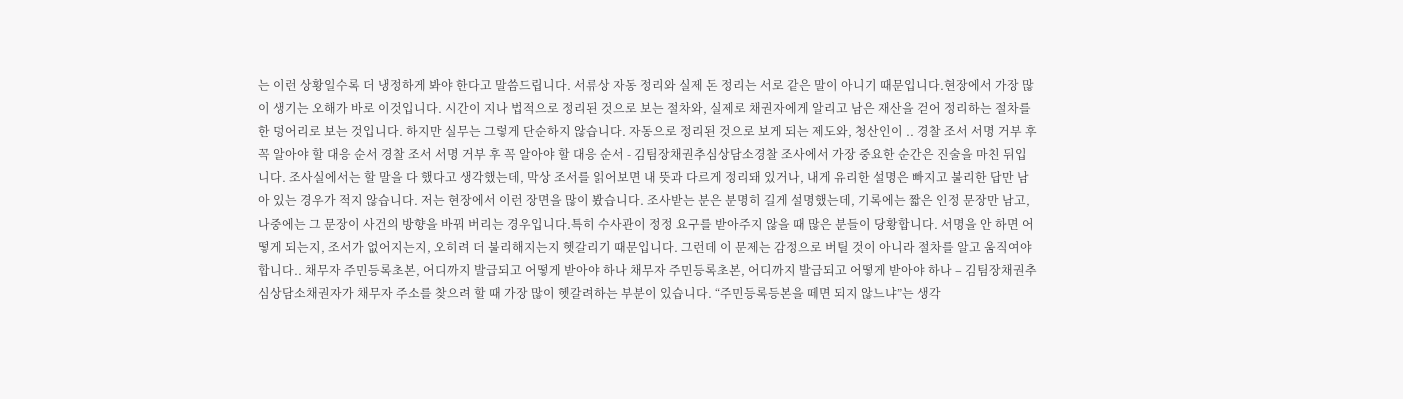는 이런 상황일수록 더 냉정하게 봐야 한다고 말씀드립니다. 서류상 자동 정리와 실제 돈 정리는 서로 같은 말이 아니기 때문입니다.현장에서 가장 많이 생기는 오해가 바로 이것입니다. 시간이 지나 법적으로 정리된 것으로 보는 절차와, 실제로 채권자에게 알리고 남은 재산을 걷어 정리하는 절차를 한 덩어리로 보는 것입니다. 하지만 실무는 그렇게 단순하지 않습니다. 자동으로 정리된 것으로 보게 되는 제도와, 청산인이 .. 경찰 조서 서명 거부 후 꼭 알아야 할 대응 순서 경찰 조서 서명 거부 후 꼭 알아야 할 대응 순서 - 김팀장채권추심상담소경찰 조사에서 가장 중요한 순간은 진술을 마친 뒤입니다. 조사실에서는 할 말을 다 했다고 생각했는데, 막상 조서를 읽어보면 내 뜻과 다르게 정리돼 있거나, 내게 유리한 설명은 빠지고 불리한 답만 남아 있는 경우가 적지 않습니다. 저는 현장에서 이런 장면을 많이 봤습니다. 조사받는 분은 분명히 길게 설명했는데, 기록에는 짧은 인정 문장만 남고, 나중에는 그 문장이 사건의 방향을 바꿔 버리는 경우입니다.특히 수사관이 정정 요구를 받아주지 않을 때 많은 분들이 당황합니다. 서명을 안 하면 어떻게 되는지, 조서가 없어지는지, 오히려 더 불리해지는지 헷갈리기 때문입니다. 그런데 이 문제는 감정으로 버틸 것이 아니라 절차를 알고 움직여야 합니다.. 채무자 주민등록초본, 어디까지 발급되고 어떻게 받아야 하나 채무자 주민등록초본, 어디까지 발급되고 어떻게 받아야 하나 – 김팀장채권추심상담소채권자가 채무자 주소를 찾으려 할 때 가장 많이 헷갈려하는 부분이 있습니다. “주민등록등본을 떼면 되지 않느냐”는 생각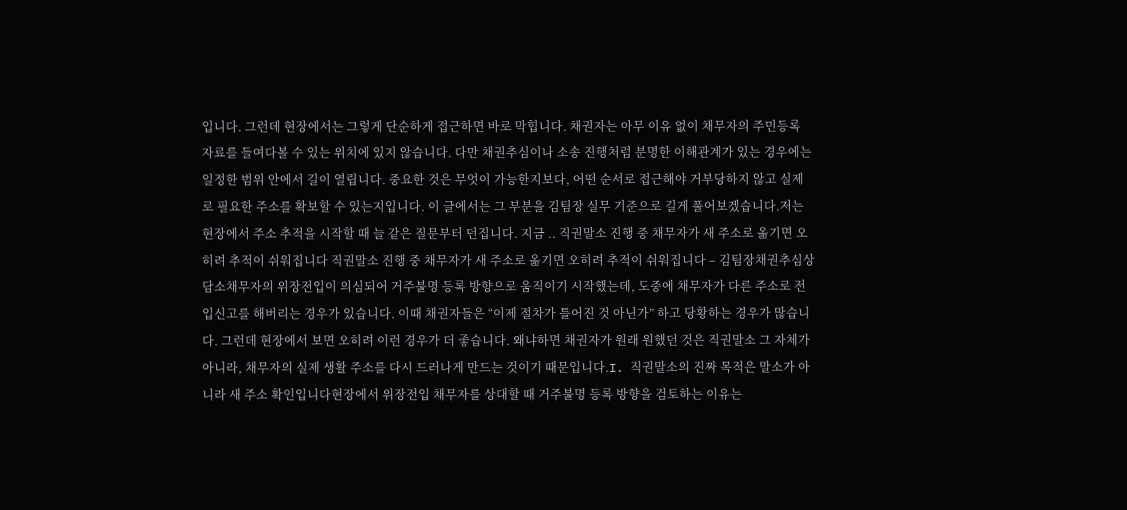입니다. 그런데 현장에서는 그렇게 단순하게 접근하면 바로 막힙니다. 채권자는 아무 이유 없이 채무자의 주민등록 자료를 들여다볼 수 있는 위치에 있지 않습니다. 다만 채권추심이나 소송 진행처럼 분명한 이해관계가 있는 경우에는 일정한 범위 안에서 길이 열립니다. 중요한 것은 무엇이 가능한지보다, 어떤 순서로 접근해야 거부당하지 않고 실제로 필요한 주소를 확보할 수 있는지입니다. 이 글에서는 그 부분을 김팀장 실무 기준으로 길게 풀어보겠습니다.저는 현장에서 주소 추적을 시작할 때 늘 같은 질문부터 던집니다. 지금 .. 직권말소 진행 중 채무자가 새 주소로 옮기면 오히려 추적이 쉬워집니다 직권말소 진행 중 채무자가 새 주소로 옮기면 오히려 추적이 쉬워집니다 – 김팀장채권추심상담소채무자의 위장전입이 의심되어 거주불명 등록 방향으로 움직이기 시작했는데, 도중에 채무자가 다른 주소로 전입신고를 해버리는 경우가 있습니다. 이때 채권자들은 “이제 절차가 틀어진 것 아닌가” 하고 당황하는 경우가 많습니다. 그런데 현장에서 보면 오히려 이런 경우가 더 좋습니다. 왜냐하면 채권자가 원래 원했던 것은 직권말소 그 자체가 아니라, 채무자의 실제 생활 주소를 다시 드러나게 만드는 것이기 때문입니다.I. 직권말소의 진짜 목적은 말소가 아니라 새 주소 확인입니다현장에서 위장전입 채무자를 상대할 때 거주불명 등록 방향을 검토하는 이유는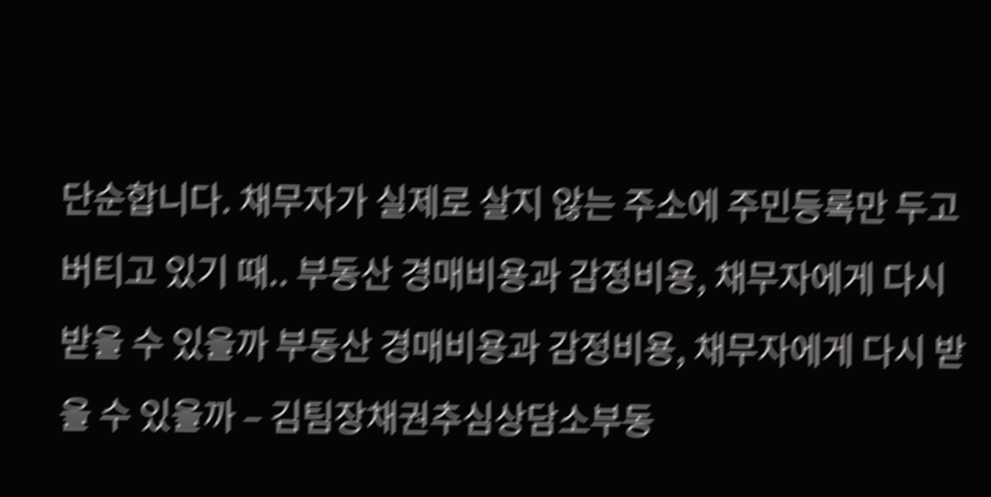단순합니다. 채무자가 실제로 살지 않는 주소에 주민등록만 두고 버티고 있기 때.. 부동산 경매비용과 감정비용, 채무자에게 다시 받을 수 있을까 부동산 경매비용과 감정비용, 채무자에게 다시 받을 수 있을까 – 김팀장채권추심상담소부동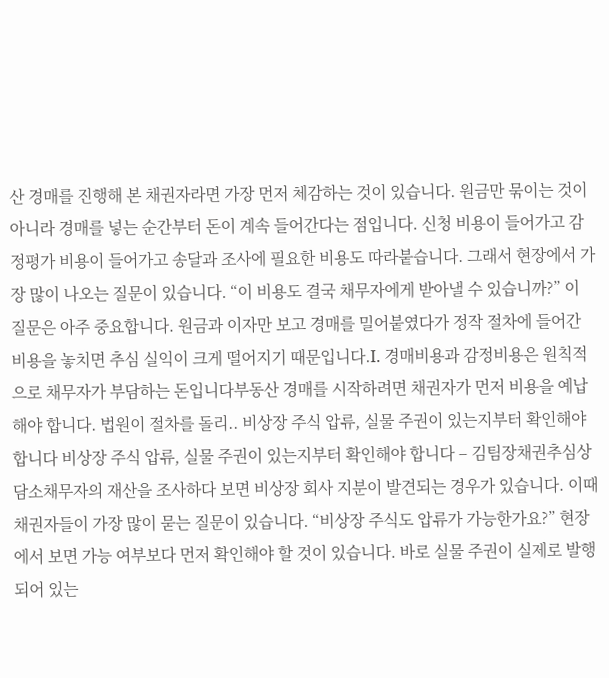산 경매를 진행해 본 채권자라면 가장 먼저 체감하는 것이 있습니다. 원금만 묶이는 것이 아니라 경매를 넣는 순간부터 돈이 계속 들어간다는 점입니다. 신청 비용이 들어가고 감정평가 비용이 들어가고 송달과 조사에 필요한 비용도 따라붙습니다. 그래서 현장에서 가장 많이 나오는 질문이 있습니다. “이 비용도 결국 채무자에게 받아낼 수 있습니까?” 이 질문은 아주 중요합니다. 원금과 이자만 보고 경매를 밀어붙였다가 정작 절차에 들어간 비용을 놓치면 추심 실익이 크게 떨어지기 때문입니다.I. 경매비용과 감정비용은 원칙적으로 채무자가 부담하는 돈입니다부동산 경매를 시작하려면 채권자가 먼저 비용을 예납해야 합니다. 법원이 절차를 돌리.. 비상장 주식 압류, 실물 주권이 있는지부터 확인해야 합니다 비상장 주식 압류, 실물 주권이 있는지부터 확인해야 합니다 – 김팀장채권추심상담소채무자의 재산을 조사하다 보면 비상장 회사 지분이 발견되는 경우가 있습니다. 이때 채권자들이 가장 많이 묻는 질문이 있습니다. “비상장 주식도 압류가 가능한가요?” 현장에서 보면 가능 여부보다 먼저 확인해야 할 것이 있습니다. 바로 실물 주권이 실제로 발행되어 있는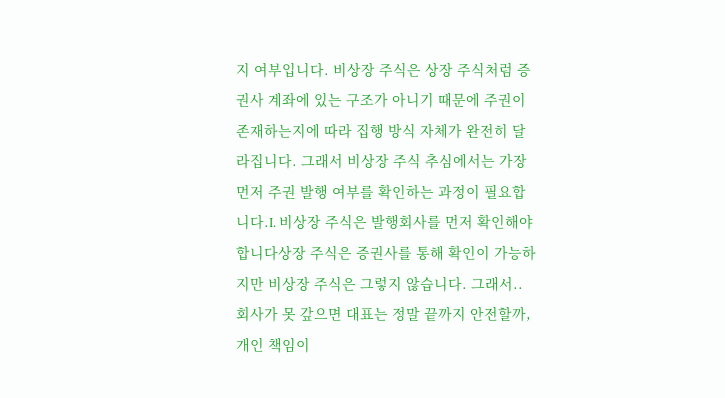지 여부입니다. 비상장 주식은 상장 주식처럼 증권사 계좌에 있는 구조가 아니기 때문에 주권이 존재하는지에 따라 집행 방식 자체가 완전히 달라집니다. 그래서 비상장 주식 추심에서는 가장 먼저 주권 발행 여부를 확인하는 과정이 필요합니다.I. 비상장 주식은 발행회사를 먼저 확인해야 합니다상장 주식은 증권사를 통해 확인이 가능하지만 비상장 주식은 그렇지 않습니다. 그래서.. 회사가 못 갚으면 대표는 정말 끝까지 안전할까, 개인 책임이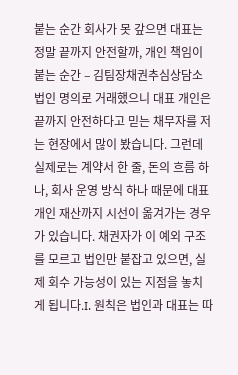붙는 순간 회사가 못 갚으면 대표는 정말 끝까지 안전할까, 개인 책임이 붙는 순간 – 김팀장채권추심상담소법인 명의로 거래했으니 대표 개인은 끝까지 안전하다고 믿는 채무자를 저는 현장에서 많이 봤습니다. 그런데 실제로는 계약서 한 줄, 돈의 흐름 하나, 회사 운영 방식 하나 때문에 대표 개인 재산까지 시선이 옮겨가는 경우가 있습니다. 채권자가 이 예외 구조를 모르고 법인만 붙잡고 있으면, 실제 회수 가능성이 있는 지점을 놓치게 됩니다.I. 원칙은 법인과 대표는 따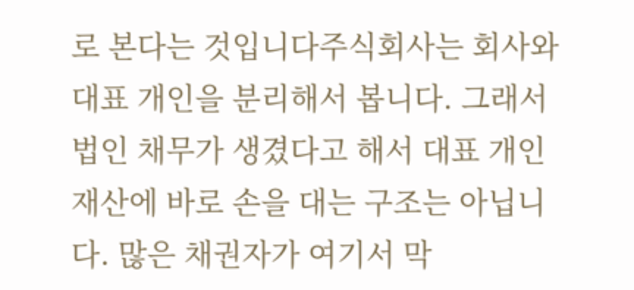로 본다는 것입니다주식회사는 회사와 대표 개인을 분리해서 봅니다. 그래서 법인 채무가 생겼다고 해서 대표 개인 재산에 바로 손을 대는 구조는 아닙니다. 많은 채권자가 여기서 막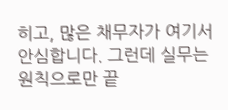히고, 많은 채무자가 여기서 안심합니다. 그런데 실무는 원칙으로만 끝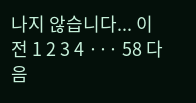나지 않습니다... 이전 1 2 3 4 ··· 58 다음